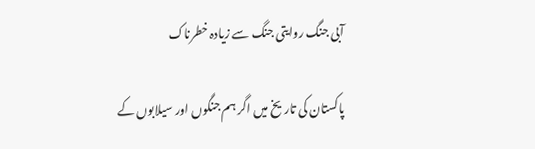آبی جنگ روایتی جنگ سے زیادہ خطرناک

پاکستان کی تاریخ میں اگر ہم جنگوں اور سیلابوں کے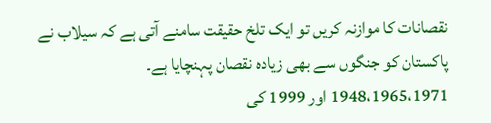نقصانات کا موازنہ کریں تو ایک تلخ حقیقت سامنے آتی ہے کہ سیلاب نے پاکستان کو جنگوں سے بھی زیادہ نقصان پہنچایا ہے۔ 1948،1965،1971 اور 1999 کی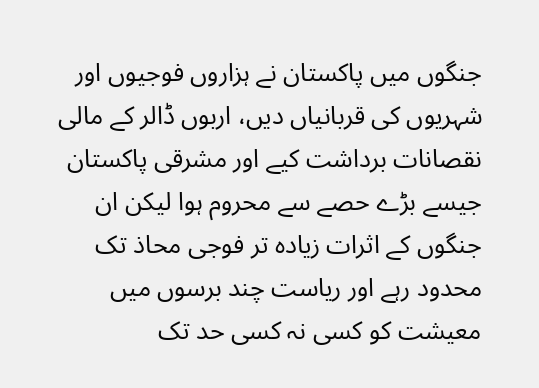جنگوں میں پاکستان نے ہزاروں فوجیوں اور شہریوں کی قربانیاں دیں، اربوں ڈالر کے مالی نقصانات برداشت کیے اور مشرقی پاکستان جیسے بڑے حصے سے محروم ہوا لیکن ان جنگوں کے اثرات زیادہ تر فوجی محاذ تک محدود رہے اور ریاست چند برسوں میں معیشت کو کسی نہ کسی حد تک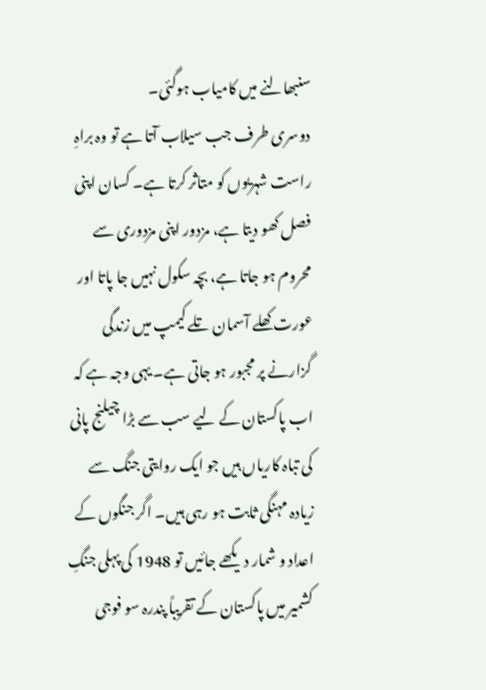سنبھالنے میں کامیاب ہوگئی۔
دوسری طرف جب سیلاب آتا ہے تو وہ براہِ راست شہریوں کو متاثر کرتا ہے۔ کسان اپنی فصل کھو دیتا ہے، مزدور اپنی مزدوری سے محروم ہو جاتا ہے، بچہ سکول نہیں جا پاتا اور عورت کھلے آسمان تلے کیمپ میں زندگی گزارنے پر مجبور ہو جاتی ہے۔ یہی وجہ ہے کہ اب پاکستان کے لیے سب سے بڑا چیلنج پانی کی تباہ کاریاں ہیں جو ایک روایتی جنگ سے زیادہ مہنگی ثابت ہو رہی ہیں۔ اگر جنگوں کے اعداد و شمار دیکھے جائیں تو 1948 کی پہلی جنگِ کشمیر میں پاکستان کے تقریباً پندرہ سو فوجی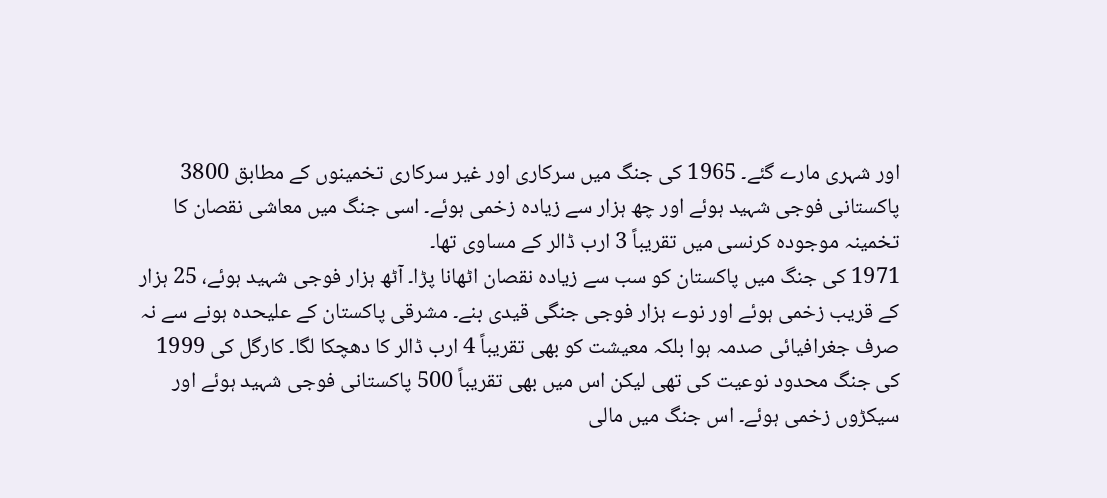اور شہری مارے گئے۔ 1965 کی جنگ میں سرکاری اور غیر سرکاری تخمینوں کے مطابق 3800 پاکستانی فوجی شہید ہوئے اور چھ ہزار سے زیادہ زخمی ہوئے۔ اسی جنگ میں معاشی نقصان کا تخمینہ موجودہ کرنسی میں تقریباً 3 ارب ڈالر کے مساوی تھا۔
1971 کی جنگ میں پاکستان کو سب سے زیادہ نقصان اٹھانا پڑا۔ آٹھ ہزار فوجی شہید ہوئے، 25 ہزار کے قریب زخمی ہوئے اور نوے ہزار فوجی جنگی قیدی بنے۔ مشرقی پاکستان کے علیحدہ ہونے سے نہ صرف جغرافیائی صدمہ ہوا بلکہ معیشت کو بھی تقریباً 4 ارب ڈالر کا دھچکا لگا۔ کارگل کی 1999 کی جنگ محدود نوعیت کی تھی لیکن اس میں بھی تقریباً 500 پاکستانی فوجی شہید ہوئے اور سیکڑوں زخمی ہوئے۔ اس جنگ میں مالی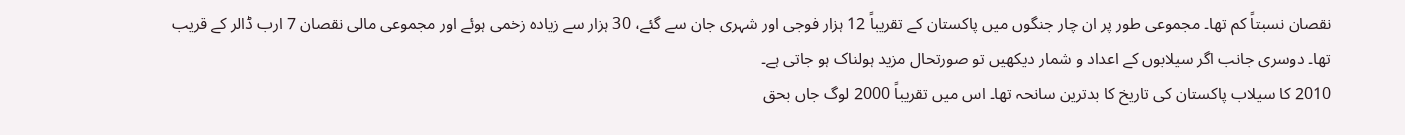نقصان نسبتاً کم تھا۔ مجموعی طور پر ان چار جنگوں میں پاکستان کے تقریباً 12 ہزار فوجی اور شہری جان سے گئے، 30 ہزار سے زیادہ زخمی ہوئے اور مجموعی مالی نقصان 7 ارب ڈالر کے قریب تھا۔ دوسری جانب اگر سیلابوں کے اعداد و شمار دیکھیں تو صورتحال مزید ہولناک ہو جاتی ہے۔
2010 کا سیلاب پاکستان کی تاریخ کا بدترین سانحہ تھا۔ اس میں تقریباً 2000 لوگ جاں بحق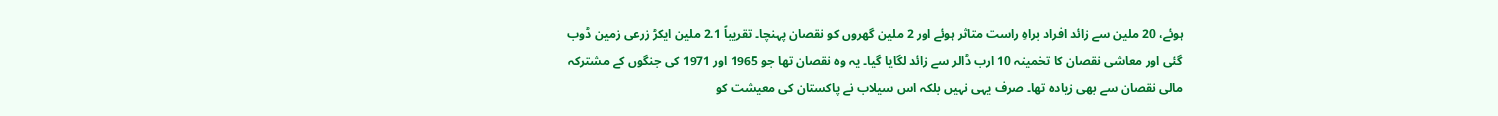ہوئے، 20 ملین سے زائد افراد براہِ راست متاثر ہوئے اور 2 ملین گھروں کو نقصان پہنچا۔ تقریباً 2.1 ملین ایکڑ زرعی زمین ڈوب گئی اور معاشی نقصان کا تخمینہ 10 ارب ڈالر سے زائد لگایا گیا۔ یہ وہ نقصان تھا جو 1965 اور 1971 کی جنگوں کے مشترکہ مالی نقصان سے بھی زیادہ تھا۔ صرف یہی نہیں بلکہ اس سیلاب نے پاکستان کی معیشت کو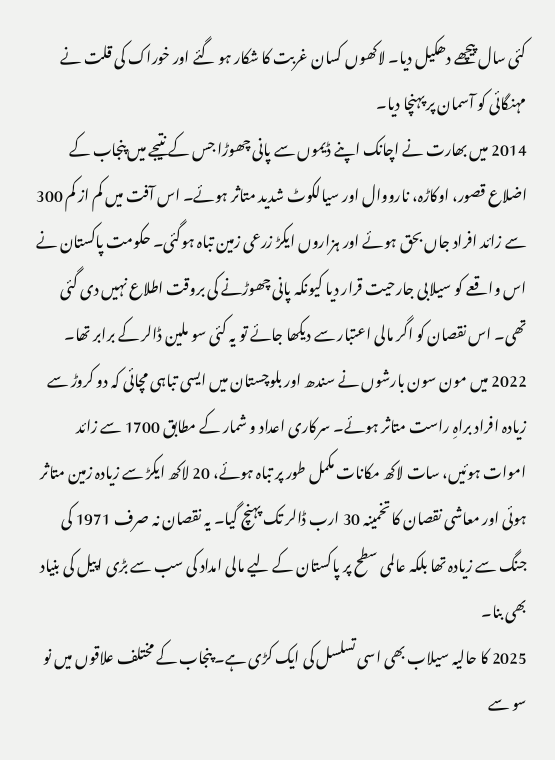کئی سال پیچھے دھکیل دیا۔ لاکھوں کسان غربت کا شکار ہو گئے اور خوراک کی قلت نے مہنگائی کو آسمان پر پہنچا دیا۔
2014 میں بھارت نے اچانک اپنے ڈیموں سے پانی چھوڑا جس کے نتیجے میں پنجاب کے اضلاع قصور، اوکاڑہ، نارووال اور سیالکوٹ شدید متاثر ہوئے۔ اس آفت میں کم از کم 300 سے زائد افراد جاں بحق ہوئے اور ہزاروں ایکڑ زرعی زمین تباہ ہوگئی۔ حکومت پاکستان نے اس واقعے کو سیلابی جارحیت قرار دیا کیونکہ پانی چھوڑنے کی بروقت اطلاع نہیں دی گئی تھی۔ اس نقصان کو اگر مالی اعتبار سے دیکھا جائے تو یہ کئی سو ملین ڈالر کے برابر تھا۔
2022 میں مون سون بارشوں نے سندھ اور بلوچستان میں ایسی تباہی مچائی کہ دو کروڑ سے زیادہ افراد براہِ راست متاثر ہوئے۔ سرکاری اعداد و شمار کے مطابق 1700 سے زائد اموات ہوئیں، سات لاکھ مکانات مکمل طور پر تباہ ہوئے، 20 لاکھ ایکڑ سے زیادہ زمین متاثر ہوئی اور معاشی نقصان کا تخمینہ 30 ارب ڈالر تک پہنچ گیا۔ یہ نقصان نہ صرف 1971 کی جنگ سے زیادہ تھا بلکہ عالمی سطح پر پاکستان کے لیے مالی امداد کی سب سے بڑی اپیل کی بنیاد بھی بنا۔
2025 کا حالیہ سیلاب بھی اسی تسلسل کی ایک کڑی ہے۔ پنجاب کے مختلف علاقوں میں نو سو سے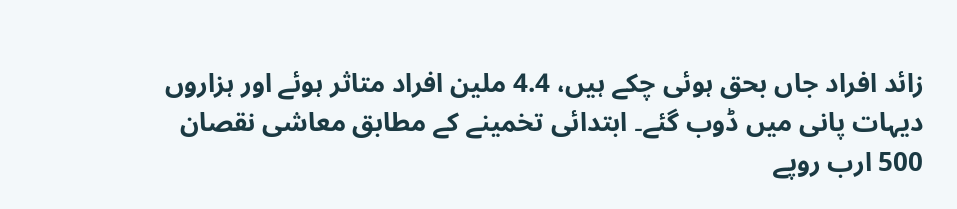زائد افراد جاں بحق ہوئی چکے ہیں، 4.4 ملین افراد متاثر ہوئے اور ہزاروں دیہات پانی میں ڈوب گئے۔ ابتدائی تخمینے کے مطابق معاشی نقصان 500 ارب روپے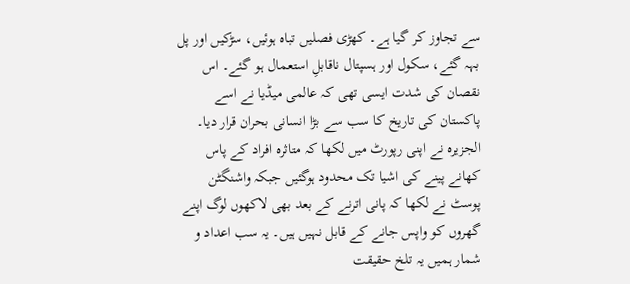سے تجاوز کر گیا ہے۔ کھڑی فصلیں تباہ ہوئیں، سڑکیں اور پل بہہ گئے، سکول اور ہسپتال ناقابلِ استعمال ہو گئے۔ اس نقصان کی شدت ایسی تھی کہ عالمی میڈیا نے اسے پاکستان کی تاریخ کا سب سے بڑا انسانی بحران قرار دیا۔
الجزیرہ نے اپنی رپورٹ میں لکھا کہ متاثرہ افراد کے پاس کھانے پینے کی اشیا تک محدود ہوگئیں جبکہ واشنگٹن پوسٹ نے لکھا کہ پانی اترنے کے بعد بھی لاکھوں لوگ اپنے گھروں کو واپس جانے کے قابل نہیں ہیں۔ یہ سب اعداد و شمار ہمیں یہ تلخ حقیقت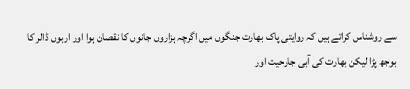سے روشناس کراتے ہیں کہ روایتی پاک بھارت جنگوں میں اگرچہ ہزاروں جانوں کا نقصان ہوا اور اربوں ڈالر کا بوجھ پڑا لیکن بھارت کی آبی جارحیت اور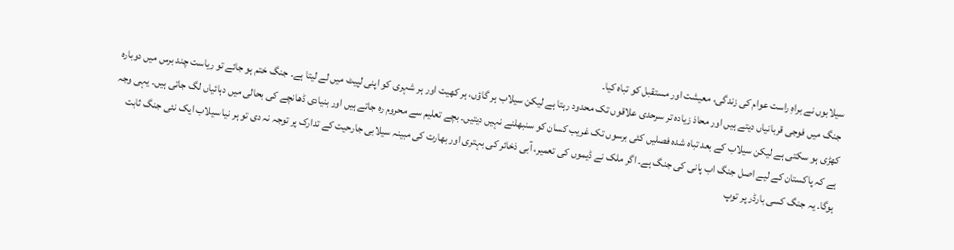سیلابوں نے براہِ راست عوام کی زندگی، معیشت اور مستقبل کو تباہ کیا۔
جنگ میں فوجی قربانیاں دیتے ہیں اور محاذ زیادہ تر سرحدی علاقوں تک محدود رہتا ہے لیکن سیلاب ہر گاؤں، ہر کھیت اور ہر شہری کو اپنی لپیٹ میں لے لیتا ہے۔ جنگ ختم ہو جائے تو ریاست چند برس میں دوبارہ کھڑی ہو سکتی ہے لیکن سیلاب کے بعد تباہ شدہ فصلیں کئی برسوں تک غریب کسان کو سنبھلنے نہیں دیتیں۔ بچے تعلیم سے محروم رہ جاتے ہیں اور بنیادی ڈھانچے کی بحالی میں دہائیاں لگ جاتی ہیں۔ یہی وجہ ہے کہ پاکستان کے لیے اصل جنگ اب پانی کی جنگ ہے۔ اگر ملک نے ڈیموں کی تعمیر، آبی ذخائر کی بہتری اور بھارت کی مبینہ سیلابی جارحیت کے تدارک پر توجہ نہ دی تو ہر نیا سیلاب ایک نئی جنگ ثابت ہوگا۔ یہ جنگ کسی بارڈر پر توپ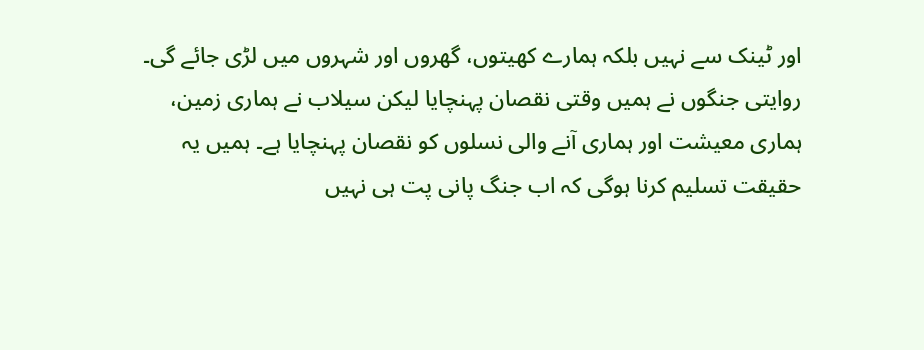اور ٹینک سے نہیں بلکہ ہمارے کھیتوں، گھروں اور شہروں میں لڑی جائے گی۔
روایتی جنگوں نے ہمیں وقتی نقصان پہنچایا لیکن سیلاب نے ہماری زمین، ہماری معیشت اور ہماری آنے والی نسلوں کو نقصان پہنچایا ہے۔ ہمیں یہ حقیقت تسلیم کرنا ہوگی کہ اب جنگ پانی پت ہی نہیں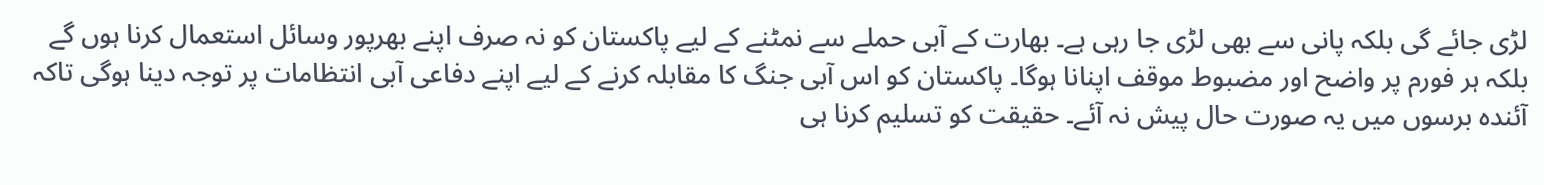لڑی جائے گی بلکہ پانی سے بھی لڑی جا رہی ہے۔ بھارت کے آبی حملے سے نمٹنے کے لیے پاکستان کو نہ صرف اپنے بھرپور وسائل استعمال کرنا ہوں گے بلکہ ہر فورم پر واضح اور مضبوط موقف اپنانا ہوگا۔ پاکستان کو اس آبی جنگ کا مقابلہ کرنے کے لیے اپنے دفاعی آبی انتظامات پر توجہ دینا ہوگی تاکہ آئندہ برسوں میں یہ صورت حال پیش نہ آئے۔ حقیقت کو تسلیم کرنا ہی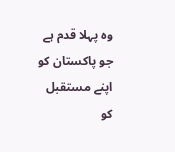وہ پہلا قدم ہے جو پاکستان کو اپنے مستقبل کو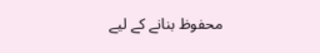محفوظ بنانے کے لیے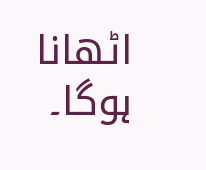اٹھانا ہوگا۔